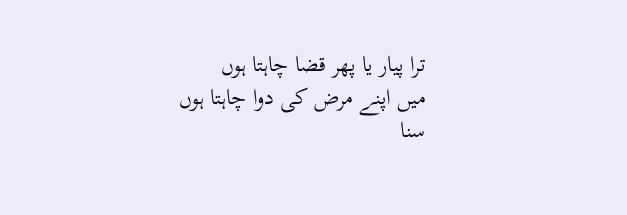ترا پیار یا پھر قضا چاہتا ہوں
میں اپنے مرض کی دوا چاہتا ہوں
سنا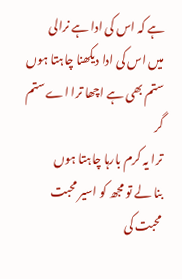ہے کہ اس کی ادا ہے نرالی
میں اس کی ادا دیکھنا چاہتا ہوں
ستم بھی ہے اچھا ترا اے ستم گر
ترا یہ کرم بارہا چاہتا ہوں
بنا لے تو مجھ کو اسیر محبت
محبت کی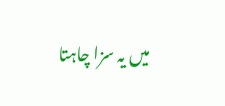میں یہ سزا چاہتا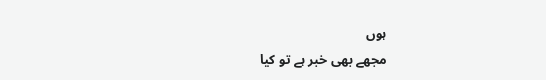ہوں
مجھے بھی خبر ہے تو کیا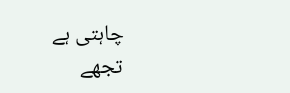چاہتی ہے
تجھے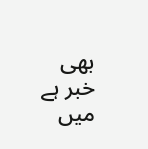بھی خبر ہے میں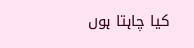کیا چاہتا ہوں